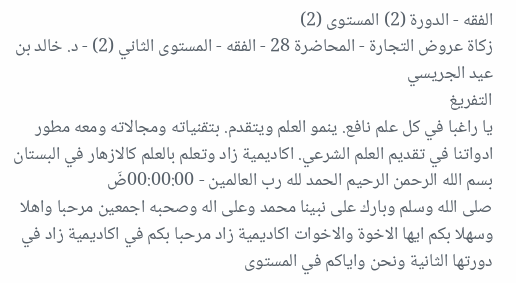الفقه - الدورة (2) المستوى (2)
زكاة عروض التجارة - المحاضرة 28 - الفقه - المستوى الثاني (2) - د. خالد بن عيد الجريسي
التفريغ
يا راغبا في كل علم نافع. ينمو العلم ويتقدم. بتقنياته ومجالاته ومعه مطور ادواتنا في تقديم العلم الشرعي. اكاديمية زاد وتعلم بالعلم كالازهار في البستان بسم الله الرحمن الرحيم الحمد لله رب العالمين - 00:00:00ضَ
صلى الله وسلم وبارك على نبينا محمد وعلى اله وصحبه اجمعين مرحبا واهلا وسهلا بكم ايها الاخوة والاخوات اكاديمية زاد مرحبا بكم في اكاديمية زاد في دورتها الثانية ونحن واياكم في المستوى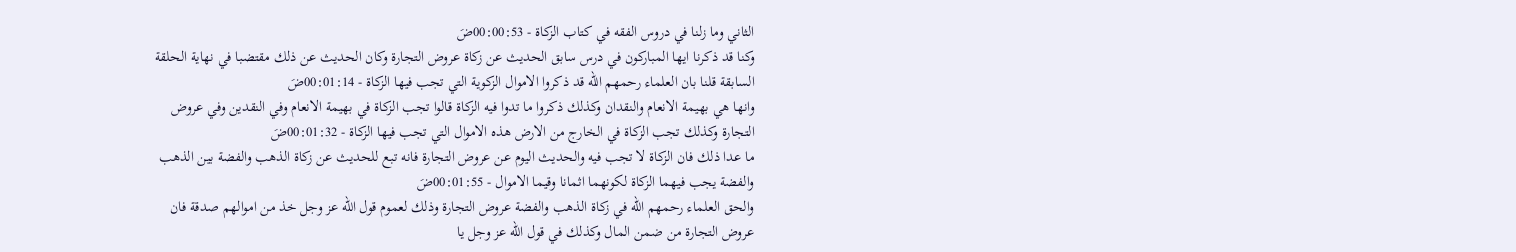الثاني وما زلنا في دروس الفقه في كتاب الزكاة - 00:00:53ضَ
وكنا قد ذكرنا ايها المباركون في درس سابق الحديث عن زكاة عروض التجارة وكان الحديث عن ذلك مقتضبا في نهاية الحلقة السابقة قلنا بان العلماء رحمهم الله قد ذكروا الاموال الزكوية التي تجب فيها الزكاة - 00:01:14ضَ
وانها هي بهيمة الانعام والنقدان وكذلك ذكروا ما تدوا فيه الزكاة قالوا تجب الزكاة في بهيمة الانعام وفي النقدين وفي عروض التجارة وكذلك تجب الزكاة في الخارج من الارض هذه الاموال التي تجب فيها الزكاة - 00:01:32ضَ
ما عدا ذلك فان الزكاة لا تجب فيه والحديث اليوم عن عروض التجارة فانه تبع للحديث عن زكاة الذهب والفضة بين الذهب والفضة يجب فيهما الزكاة لكونهما اثمانا وقيما الاموال - 00:01:55ضَ
والحق العلماء رحمهم الله في زكاة الذهب والفضة عروض التجارة وذلك لعموم قول الله عز وجل خذ من اموالهم صدقة فان عروض التجارة من ضمن المال وكذلك في قول الله عز وجل يا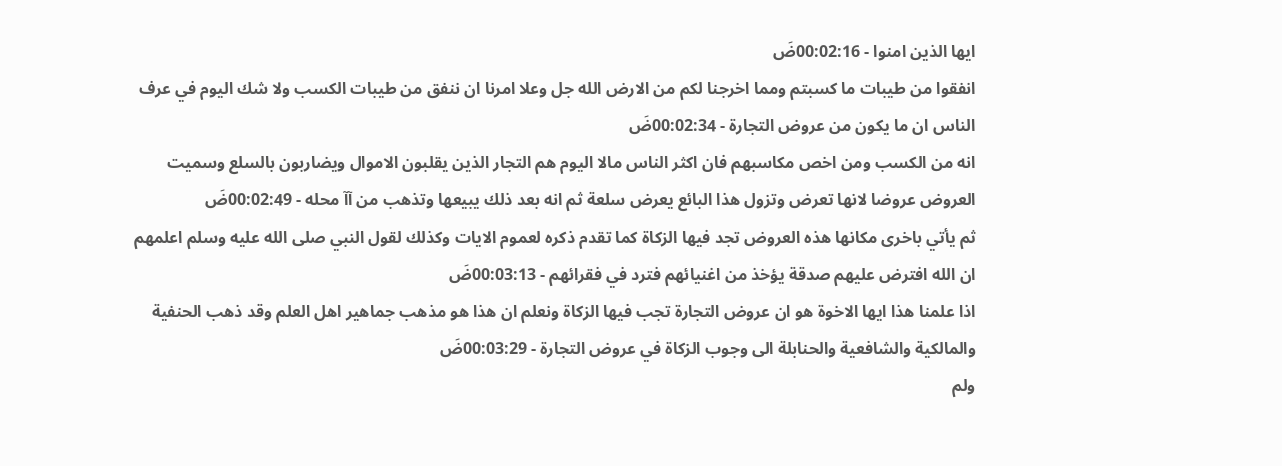ايها الذين امنوا - 00:02:16ضَ
انفقوا من طيبات ما كسبتم ومما اخرجنا لكم من الارض الله جل وعلا امرنا ان ننفق من طيبات الكسب ولا شك اليوم في عرف الناس ان ما يكون من عروض التجارة - 00:02:34ضَ
انه من الكسب ومن اخص مكاسبهم فان اكثر الناس مالا اليوم هم التجار الذين يقلبون الاموال ويضاربون بالسلع وسميت العروض عروضا لانها تعرض وتزول هذا البائع يعرض سلعة ثم انه بعد ذلك يبيعها وتذهب من آآ محله - 00:02:49ضَ
ثم يأتي باخرى مكانها هذه العروض تجد فيها الزكاة كما تقدم ذكره لعموم الايات وكذلك لقول النبي صلى الله عليه وسلم اعلمهم ان الله افترض عليهم صدقة يؤخذ من اغنيائهم فترد في فقرائهم - 00:03:13ضَ
اذا علمنا هذا ايها الاخوة هو ان عروض التجارة تجب فيها الزكاة ونعلم ان هذا هو مذهب جماهير اهل العلم وقد ذهب الحنفية والمالكية والشافعية والحنابلة الى وجوب الزكاة في عروض التجارة - 00:03:29ضَ
ولم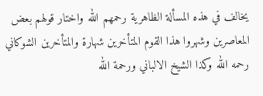يخالف في هذه المسألة الظاهرية رحمهم الله واختار قولهم بعض المعاصرين وشهروا هذا القوم المتأخرين شهارة والمتأخرين الشوكاني رحمه الله وكذا الشيخ الالباني ورحمة الله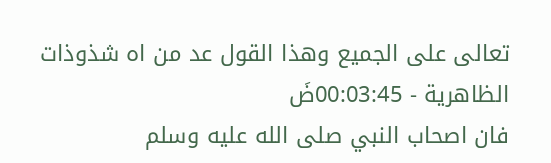تعالى على الجميع وهذا القول عد من اه شذوذات الظاهرية - 00:03:45ضَ
فان اصحاب النبي صلى الله عليه وسلم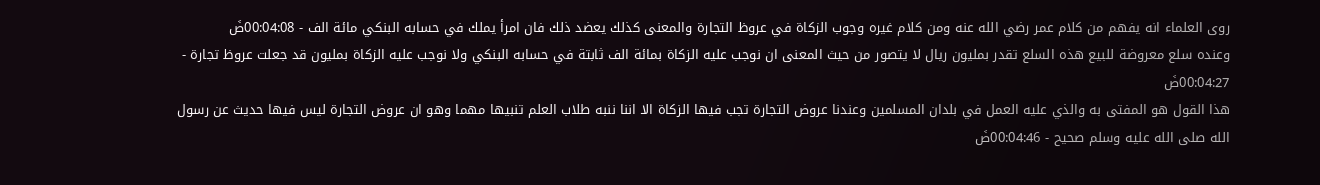روى العلماء انه يفهم من كلام عمر رضي الله عنه ومن كلام غيره وجوب الزكاة في عروظ التجارة والمعنى كذلك يعضد ذلك فان امرأ يملك في حسابه البنكي مائة الف - 00:04:08ضَ
وعنده سلع معروضة للبيع هذه السلع تقدر بمليون ريال لا يتصور من حيث المعنى ان نوجب عليه الزكاة بمائة الف ثابتة في حسابه البنكي ولا نوجب عليه الزكاة بمليون قد جعلت عروظ تجارة - 00:04:27ضَ
هذا القول هو المفتى به والذي عليه العمل في بلدان المسلمين وعندنا عروض التجارة تجب فيها الزكاة الا اننا ننبه طلاب العلم تنبيها مهما وهو ان عروض التجارة ليس فيها حديث عن رسول الله صلى الله عليه وسلم صحيح - 00:04:46ضَ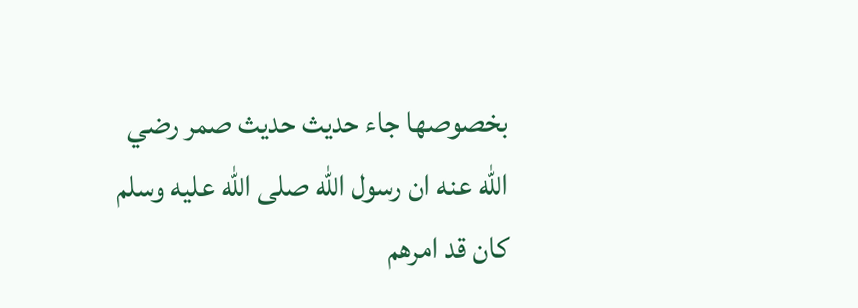بخصوصها جاء حديث حديث صمر رضي الله عنه ان رسول الله صلى الله عليه وسلم كان قد امرهم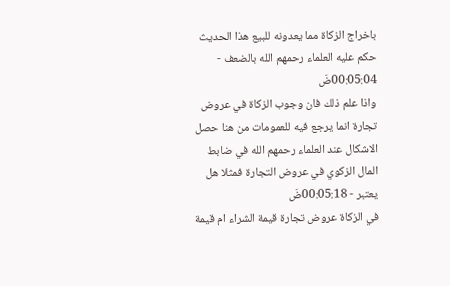باخراج الزكاة مما يعدونه للبيع هذا الحديث حكم عليه العلماء رحمهم الله بالضعف - 00:05:04ضَ
واذا علم ذلك فان وجوب الزكاة في عروض تجارة انما يرجع فيه للعمومات من هنا حصل الاشكال عند العلماء رحمهم الله في ضابط المال الزكوي في عروض التجارة فمثلا هل يعتبر - 00:05:18ضَ
في الزكاة عروض تجارة قيمة الشراء ام قيمة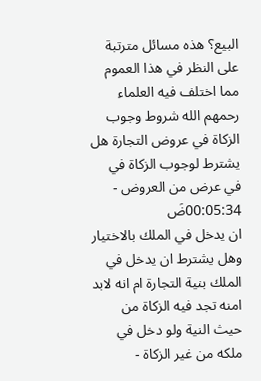البيع؟ هذه مسائل مترتبة على النظر في هذا العموم مما اختلف فيه العلماء رحمهم الله شروط وجوب الزكاة في عروض التجارة هل يشترط لوجوب الزكاة في في عرض من العروض - 00:05:34ضَ
ان يدخل في الملك بالاختيار وهل يشترط ان يدخل في الملك بنية التجارة ام انه لابد امنه تجد فيه الزكاة من حيث النية ولو دخل في ملكه من غير الزكاة -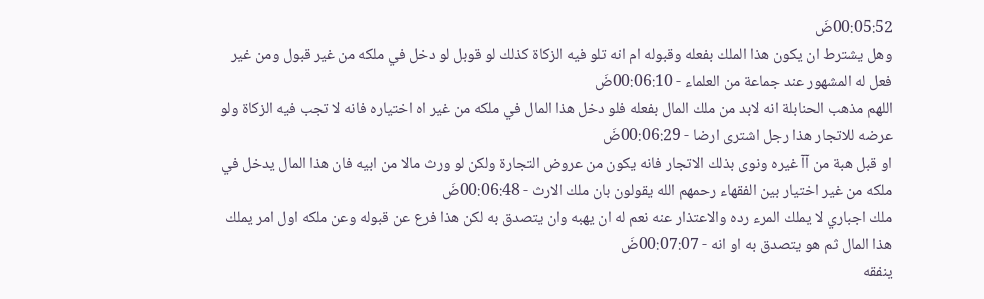00:05:52ضَ
وهل يشترط ان يكون هذا الملك بفعله وقبوله ام انه تلو فيه الزكاة كذلك لو قوبل لو دخل في ملكه من غير قبول ومن غير فعل له المشهور عند جماعة من العلماء - 00:06:10ضَ
اللهم مذهب الحنابلة انه لابد من ملك المال بفعله فلو دخل هذا المال في ملكه من غير اه اختياره فانه لا تجب فيه الزكاة ولو عرضه للاتجار هذا رجل اشترى ارضا - 00:06:29ضَ
او قبل هبة من آآ غيره ونوى بذلك الاتجار فانه يكون من عروض التجارة ولكن لو ورث مالا من ابيه فان هذا المال يدخل في ملكه من غير اختيار بين الفقهاء رحمهم الله يقولون بان ملك الارث - 00:06:48ضَ
ملك اجباري لا يملك المرء رده والاعتذار عنه نعم له ان يهبه وان يتصدق به لكن هذا فرع عن قبوله وعن ملكه اول امر يملك هذا المال ثم هو يتصدق به او انه - 00:07:07ضَ
ينفقه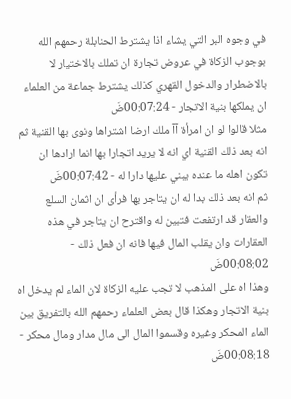في وجوه البر التي يشاء اذا يشترط الحنابلة رحمهم الله بوجوب الزكاة في عروض تجارة ان تملك بالاختيار لا بالاضطرار والدخول القهري كذلك يشترط جماعة من العلماء ان يملكها بنية الاتجار - 00:07:24ضَ
مثلا قالوا لو ان امرأة آآ ملك ارضا اشتراها ونوى بها القنية ثم انه بعد ذلك القنية اي انه لا يريد اتجارا بها انما ارادها ان تكون اهله ما عنده يبني عليها دارا له - 00:07:42ضَ
ثم انه بعد ذلك بدا له ان يتاجر بها فرأى ان اثمان السلع والعقار قد ارتفعت فتبين له واقترح ان يتاجر في هذه العقارات وان يقلب المال فيها فانه ان فعل ذلك - 00:08:02ضَ
وهذا اه على المذهب لا تجب عليه الزكاة لان الماء لم يدخل اه بنية الاتجار وهكذا قال بعض العلماء رحمهم الله بالتفريق بين الماء المحكر وغيره وقسموا المال الى مال مدار ومال محكر - 00:08:18ضَ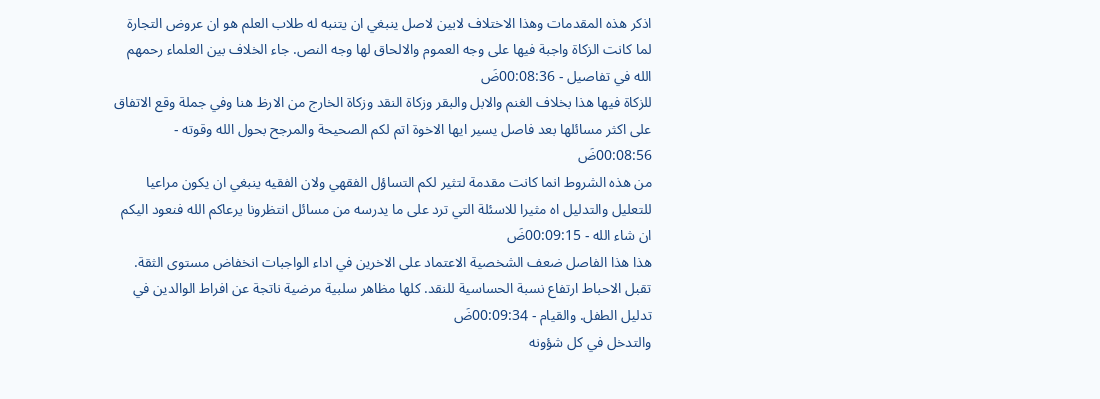اذكر هذه المقدمات وهذا الاختلاف لابين لاصل ينبغي ان يتنبه له طلاب العلم هو ان عروض التجارة لما كانت الزكاة واجبة فيها على وجه العموم والالحاق لها وجه النص. جاء الخلاف بين العلماء رحمهم الله في تفاصيل - 00:08:36ضَ
للزكاة فيها هذا بخلاف الغنم والابل والبقر وزكاة النقد وزكاة الخارج من الارظ هنا وفي جملة وقع الاتفاق على اكثر مسائلها بعد فاصل يسير ايها الاخوة اتم لكم الصحيحة والمرجح بحول الله وقوته - 00:08:56ضَ
من هذه الشروط انما كانت مقدمة لتثير لكم التساؤل الفقهي ولان الفقيه ينبغي ان يكون مراعيا للتعليل والتدليل اه مثيرا للاسئلة التي ترد على ما يدرسه من مسائل انتظرونا يرعاكم الله فنعود اليكم ان شاء الله - 00:09:15ضَ
هذا هذا الفاصل ضعف الشخصية الاعتماد على الاخرين في اداء الواجبات انخفاض مستوى الثقة. تقبل الاحباط ارتفاع نسبة الحساسية للنقد. كلها مظاهر سلبية مرضية ناتجة عن افراط الوالدين في تدليل الطفل. والقيام - 00:09:34ضَ
والتدخل في كل شؤونه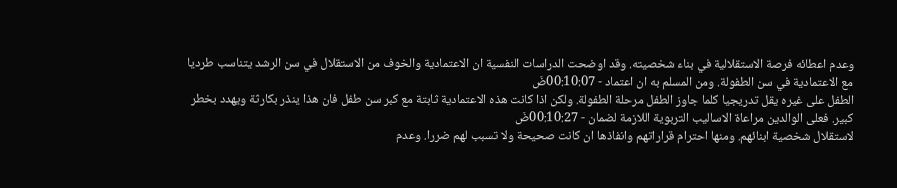وعدم اعطائه فرصة الاستقلالية في بناء شخصيته. وقد اوضحت الدراسات النفسية ان الاعتمادية والخوف من الاستقلال في سن الرشد يتناسب طرديا مع الاعتمادية في سن الطفولة. ومن المسلم به ان اعتماد - 00:10:07ضَ
الطفل على غيره يقل تدريجيا كلما جاوز الطفل مرحلة الطفولة. ولكن اذا كانت هذه الاعتمادية ثابتة مع كبر سن طفل فان هذا ينذر بكارثة ويهدد بخطر كبير. فعلى الوالدين مراعاة الاساليب التربوية اللازمة لضمان - 00:10:27ضَ
لاستقلال شخصية ابنائهم. ومنها احترام قراراتهم وانفاذها ان كانت صحيحة ولا تسبب لهم ضررا. وعدم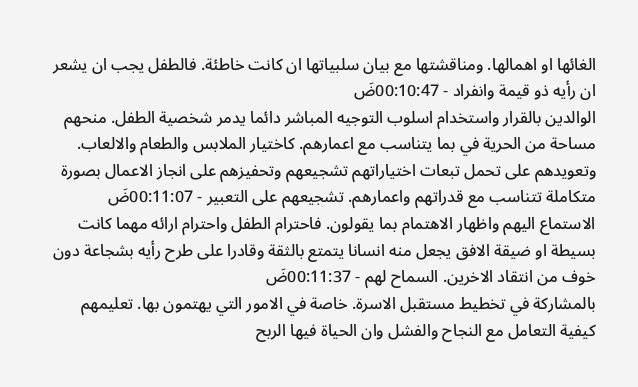الغائها او اهمالها. ومناقشتها مع بيان سلبياتها ان كانت خاطئة. فالطفل يجب ان يشعر ان رأيه ذو قيمة وانفراد - 00:10:47ضَ
الوالدين بالقرار واستخدام اسلوب التوجيه المباشر دائما يدمر شخصية الطفل. منحهم مساحة من الحرية في بما يتناسب مع اعمارهم. كاختيار الملابس والطعام والالعاب. وتعويدهم على تحمل تبعات اختياراتهم تشجيعهم وتحفيزهم على انجاز الاعمال بصورة متكاملة تتناسب مع قدراتهم واعمارهم. تشجيعهم على التعبير - 00:11:07ضَ
الاستماع اليهم واظهار الاهتمام بما يقولون. فاحترام الطفل واحترام ارائه مهما كانت بسيطة او ضيقة الافق يجعل منه انسانا يتمتع بالثقة وقادرا على طرح رأيه بشجاعة دون خوف من انتقاد الاخرين. السماح لهم - 00:11:37ضَ
بالمشاركة في تخطيط مستقبل الاسرة. خاصة في الامور التي يهتمون بها. تعليمهم كيفية التعامل مع النجاح والفشل وان الحياة فيها الربح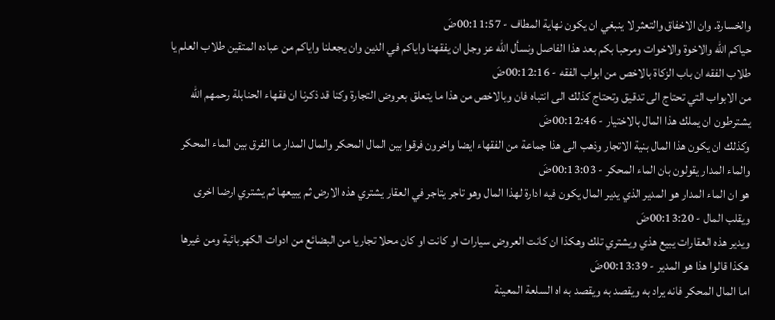والخسارة. وان الاخفاق والتعثر لا ينبغي ان يكون نهاية المطاف - 00:11:57ضَ
حياكم الله والاخوة والاخوات ومرحبا بكم بعد هذا الفاصل ونسأل الله عز وجل ان يفقهنا واياكم في الدين وان يجعلنا واياكم من عباده المتقين طلاب العلم يا طلاب الفقه ان باب الزكاة بالاخص من ابواب الفقه - 00:12:16ضَ
من الابواب التي تحتاج الى تدقيق وتحتاج كذلك الى انتباه فان وبالاخص من هذا ما يتعلق بعروض التجارة وكنا قد ذكرنا ان فقهاء الحنابلة رحمهم الله يشترطون ان يملك هذا المال بالاختيار - 00:12:46ضَ
وكذلك ان يكون هذا المال بنية الاتجار وذهب الى هذا جماعة من الفقهاء ايضا واخرون فرقوا بين المال المحكر والمال المدار ما الفرق بين الماء المحكر والماء المدار يقولون بان الماء المحكر - 00:13:03ضَ
هو ان الماء المدار هو المدير الذي يدير المال يكون فيه ادارة لهذا المال وهو تاجر يتاجر في العقار يشتري هذه الارض ثم يبيعها ثم يشتري ارضا اخرى ويقلب المال - 00:13:20ضَ
ويدير هذه العقارات يبيع هذي ويشتري تلك وهكذا ان كانت العروض سيارات او كانت او كان محلا تجاريا من البضائع من ادوات الكهربائية ومن غيرها هكذا قالوا هذا هو المدير - 00:13:39ضَ
اما المال المحكر فانه يراد به ويقصد به ويقصد به اه السلعة المعينة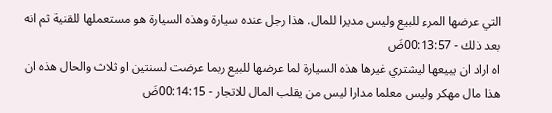التي عرضها المرء للبيع وليس مديرا للمال. هذا رجل عنده سيارة وهذه السيارة هو مستعملها للقنية ثم انه بعد ذلك - 00:13:57ضَ
اه اراد ان يبيعها ليشتري غيرها هذه السيارة لما عرضها للبيع ربما عرضت لسنتين او ثلاث والحال هذه ان هذا مال مهكر وليس معلما مدارا ليس من يقلب المال للاتجار - 00:14:15ضَ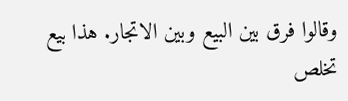وقالوا فرق بين البيع وبين الاتجار. هذا بيع تخلص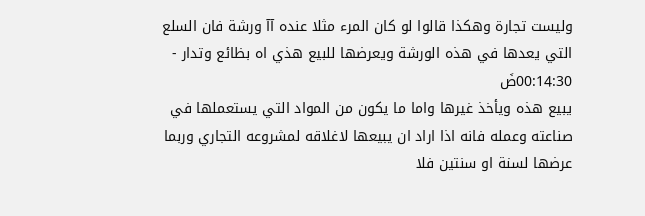وليست تجارة وهكذا قالوا لو كان المرء مثلا عنده آآ ورشة فان السلع التي يعدها في هذه الورشة ويعرضها للبيع هذي اه بظائع وتدار - 00:14:30ضَ
يبيع هذه ويأخذ غيرها واما ما يكون من المواد التي يستعملها في صناعته وعمله فانه اذا اراد ان يبيعها لاغلاقه لمشروعه التجاري وربما عرضها لسنة او سنتين فلا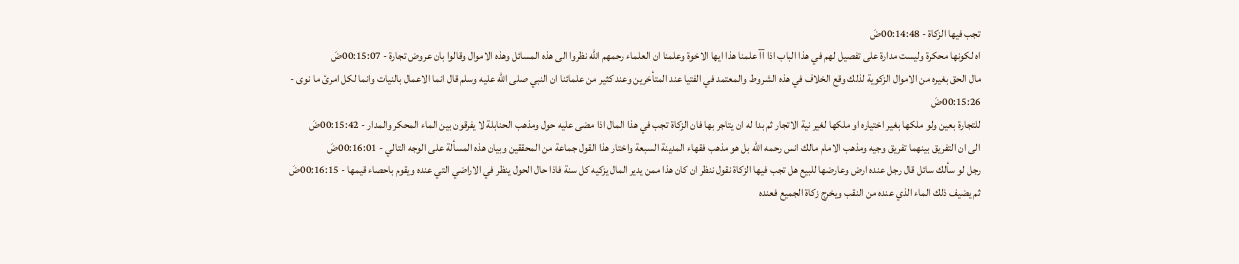تجب فيها الزكاة - 00:14:48ضَ
اه لكونها محكرة وليست مدارة على تفصيل لهم في هذا الباب اذا آآ علمنا هذا ايها الاخوة وعلمنا ان العلماء رحمهم الله نظروا الى هذه المسائل وهذه الاموال وقالوا بان عروض تجارة - 00:15:07ضَ
مال الحق بغيره من الاموال الزكوية لذلك وقع الخلاف في هذه الشروط والمعتمد في الفتيا عند المتأخرين وعند كثير من علمائنا ان النبي صلى الله عليه وسلم قال انما الاعمال بالنيات وانما لكل امرئ ما نوى - 00:15:26ضَ
للتجارة بعين ولو ملكها بغير اختياره او ملكها لغير نية الاتجار ثم بدا له ان يتاجر بها فان الزكاة تجب في هذا المال اذا مضى عليه حول ومذهب الحنابلة لا يفرقون بين الماء المحكر والمدار - 00:15:42ضَ
الى ان التفريق بينهما تفريق وجيه ومذهب الامام مالك انس رحمه الله بل هو مذهب فقهاء المدينة السبعة واختار هذا القول جماعة من المحققين وبيان هذه المسألة على الوجه التالي - 00:16:01ضَ
رجل لو سألك سائل قال رجل عنده ارض وعارضها للبيع هل تجب فيها الزكاة نقول ننظر ان كان هذا ممن يدير المال يزكيه كل سنة فاذا حال الحول ينظر في الاراضي التي عنده ويقوم باحصاء قيمها - 00:16:15ضَ
ثم يضيف ذلك الماء الذي عنده من النقب ويخرج زكاة الجميع فعنده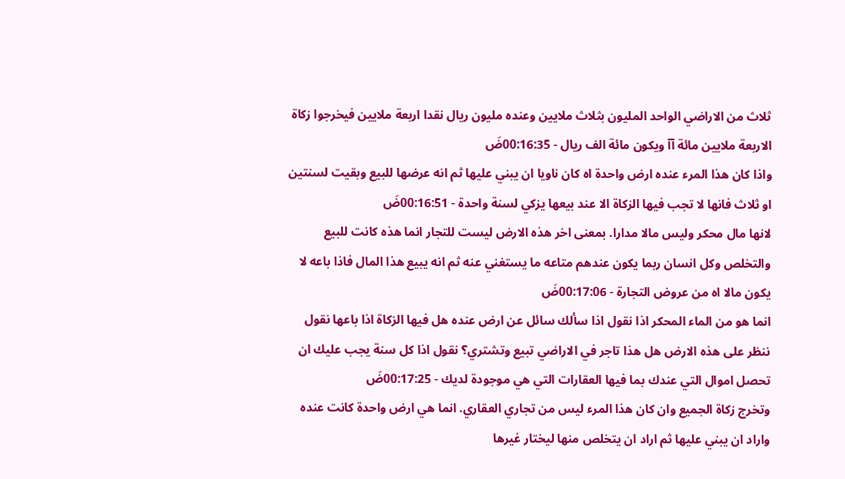ثلاث من الاراضي الواحد المليون بثلاث ملايين وعنده مليون ريال نقدا اربعة ملايين فيخرجوا زكاة الاربعة ملايين مائة آآ ويكون مائة الف ريال - 00:16:35ضَ
واذا كان هذا المرء عنده ارض واحدة اه كان ناويا ان يبني عليها ثم انه عرضها للبيع وبقيت لسنتين او ثلاث فانها لا تجب فيها الزكاة الا عند بيعها يزكي لسنة واحدة - 00:16:51ضَ
لانها مال محكر وليس مالا مدارا. بمعنى اخر هذه الارض ليست للتجار انما هذه كانت للبيع والتخلص وكل انسان ربما يكون عندهم متاعه ما يستغني عنه ثم انه يبيع هذا المال فاذا باعه لا يكون مالا اه من عروض التجارة - 00:17:06ضَ
انما هو من الماء المحكر اذا نقول اذا سألك سائل عن ارض عنده هل فيها الزكاة اذا باعها نقول ننظر على هذه الارض هل هذا تاجر في الاراضي تبيع وتشتري؟ نقول اذا كل سنة يجب عليك ان تحصل اموال التي عندك بما فيها العقارات التي هي موجودة لديك - 00:17:25ضَ
وتخرج زكاة الجميع وان كان هذا المرء ليس من تجاري العقاري. انما هي ارض واحدة كانت عنده واراد ان يبني عليها ثم اراد ان يتخلص منها ليختار غيرها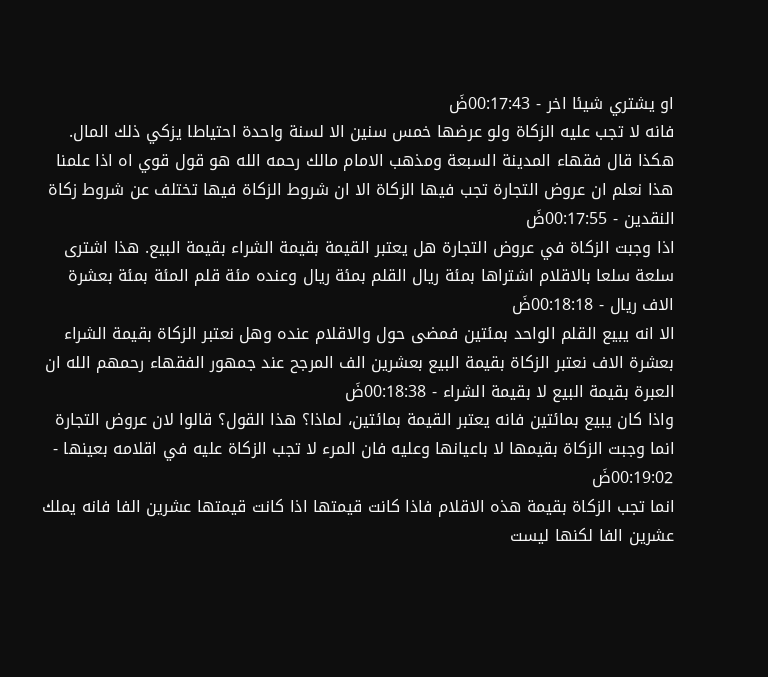او يشتري شيئا اخر - 00:17:43ضَ
فانه لا تجب عليه الزكاة ولو عرضها خمس سنين الا لسنة واحدة احتياطا يزكي ذلك المال. هكذا قال فقهاء المدينة السبعة ومذهب الامام مالك رحمه الله هو قول قوي اه اذا علمنا هذا نعلم ان عروض التجارة تجب فيها الزكاة الا ان شروط الزكاة فيها تختلف عن شروط زكاة النقدين - 00:17:55ضَ
اذا وجبت الزكاة في عروض التجارة هل يعتبر القيمة بقيمة الشراء بقيمة البيع. هذا اشترى سلعة سلعا بالاقلام اشتراها بمئة ريال القلم بمئة ريال وعنده مئة قلم المئة بمئة بعشرة الاف ريال - 00:18:18ضَ
الا انه يبيع القلم الواحد بمئتين فمضى حول والاقلام عنده وهل نعتبر الزكاة بقيمة الشراء بعشرة الاف نعتبر الزكاة بقيمة البيع بعشرين الف المرجح عند جمهور الفقهاء رحمهم الله ان العبرة بقيمة البيع لا بقيمة الشراء - 00:18:38ضَ
واذا كان يبيع بمائتين فانه يعتبر القيمة بمائتين، لماذا؟ هذا القول؟ قالوا لان عروض التجارة انما وجبت الزكاة بقيمها لا باعيانها وعليه فان المرء لا تجب الزكاة عليه في اقلامه بعينها - 00:19:02ضَ
انما تجب الزكاة بقيمة هذه الاقلام فاذا كانت قيمتها اذا كانت قيمتها عشرين الفا فانه يملك عشرين الفا لكنها ليست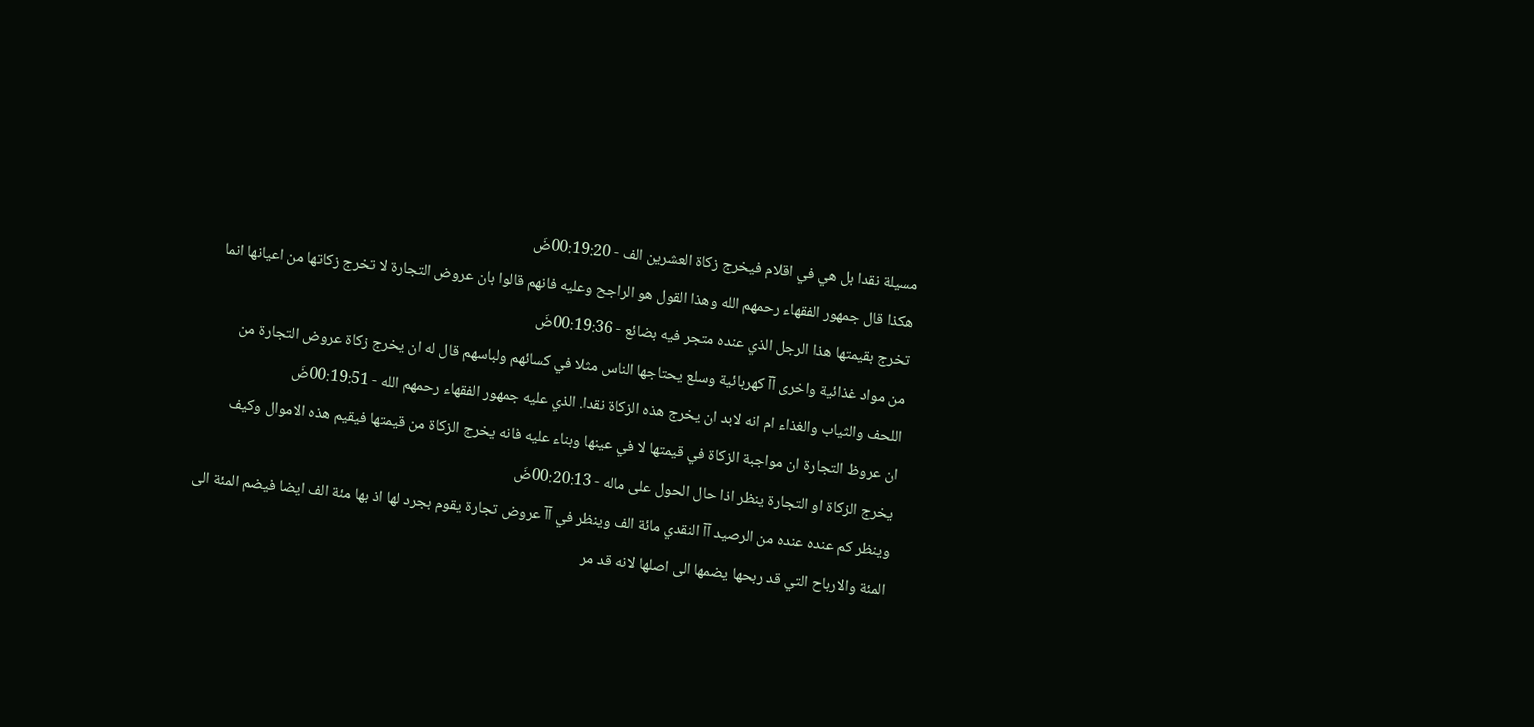مسيلة نقدا بل هي في اقلام فيخرج زكاة العشرين الف - 00:19:20ضَ
هكذا قال جمهور الفقهاء رحمهم الله وهذا القول هو الراجح وعليه فانهم قالوا بان عروض التجارة لا تخرج زكاتها من اعيانها انما تخرج بقيمتها هذا الرجل الذي عنده متجر فيه بضائع - 00:19:36ضَ
من مواد غذائية واخرى آآ كهربائية وسلع يحتاجها الناس مثلا في كسائهم ولباسهم قال له ان يخرج زكاة عروض التجارة من اللحف والثياب والغذاء ام انه لابد ان يخرج هذه الزكاة نقدا. الذي عليه جمهور الفقهاء رحمهم الله - 00:19:51ضَ
ان عروظ التجارة ان مواجبة الزكاة في قيمتها لا في عينها وبناء عليه فانه يخرج الزكاة من قيمتها فيقيم هذه الاموال وكيف يخرج الزكاة او التجارة ينظر اذا حال الحول على ماله - 00:20:13ضَ
وينظر كم عنده عنده من الرصيد آآ النقدي مائة الف وينظر في آآ عروض تجارة يقوم بجرد لها اذ بها مئة الف ايضا فيضم المئة الى المئة والارباح التي قد ربحها يضمها الى اصلها لانه قد مر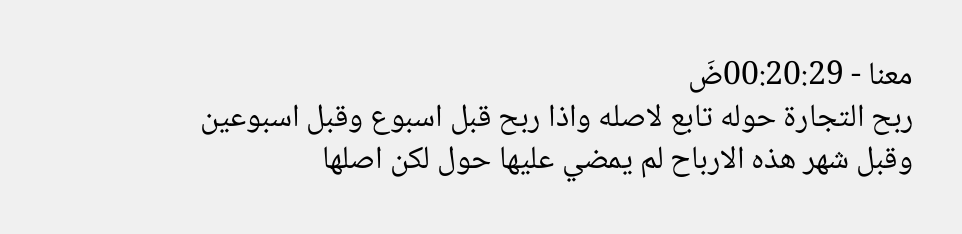معنا - 00:20:29ضَ
ربح التجارة حوله تابع لاصله واذا ربح قبل اسبوع وقبل اسبوعين وقبل شهر هذه الارباح لم يمضي عليها حول لكن اصلها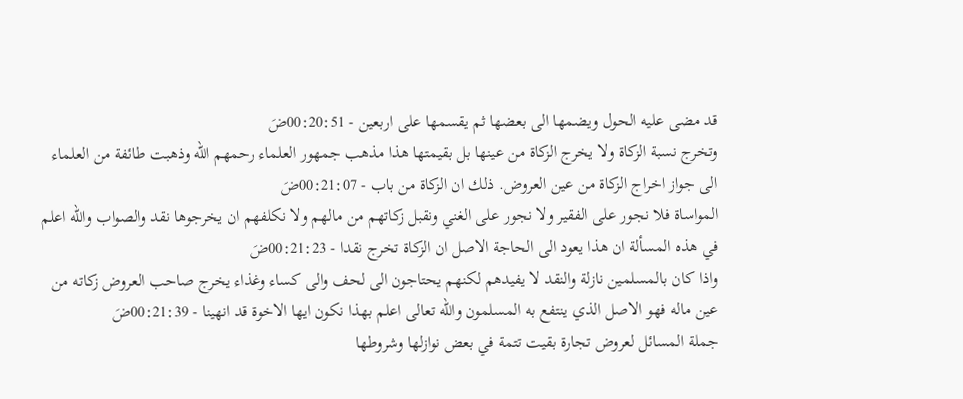قد مضى عليه الحول ويضمها الى بعضها ثم يقسمها على اربعين - 00:20:51ضَ
وتخرج نسبة الزكاة ولا يخرج الزكاة من عينها بل بقيمتها هذا مذهب جمهور العلماء رحمهم الله وذهبت طائفة من العلماء الى جواز اخراج الزكاة من عين العروض. ذلك ان الزكاة من باب - 00:21:07ضَ
المواساة فلا نجور على الفقير ولا نجور على الغني ونقبل زكاتهم من مالهم ولا نكلفهم ان يخرجوها نقد والصواب والله اعلم في هذه المسألة ان هذا يعود الى الحاجة الاصل ان الزكاة تخرج نقدا - 00:21:23ضَ
واذا كان بالمسلمين نازلة والنقد لا يفيدهم لكنهم يحتاجون الى لحف والى كساء وغذاء يخرج صاحب العروض زكاته من عين ماله فهو الاصل الذي ينتفع به المسلمون والله تعالى اعلم بهذا نكون ايها الاخوة قد انهينا - 00:21:39ضَ
جملة المسائل لعروض تجارة بقيت تتمة في بعض نوازلها وشروطها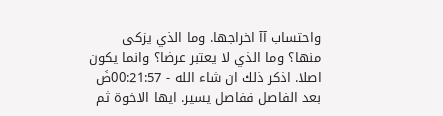واحتساب آآ اخراجها. وما الذي يزكى منها؟ وما الذي لا يعتبر عرضا؟ وانما يكون اصلا. اذكر ذلك ان شاء الله - 00:21:57ضَ
بعد الفاصل ففاصل يسير. ايها الاخوة ثم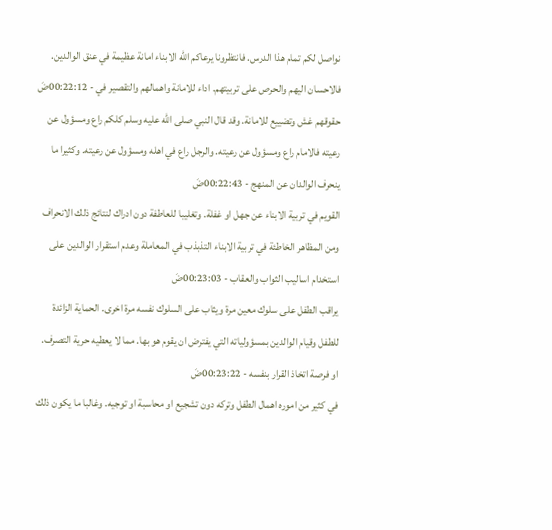نواصل لكم تمام هذا الدرس. فانتظرونا يرعاكم الله الابناء امانة عظيمة في عنق الوالدين. فالاحسان اليهم والحرص على تربيتهم. اداء للامانة واهمالهم والتقصير في - 00:22:12ضَ
حقوقهم غش وتضييع للامانة. وقد قال النبي صلى الله عليه وسلم كلكم راع ومسؤول عن رعيته فالامام راع ومسؤول عن رعيته. والرجل راع في اهله ومسؤول عن رعيته. وكثيرا ما ينحرف الوالدان عن المنهج - 00:22:43ضَ
القويم في تربية الابناء عن جهل او غفلة. وتغليبا للعاطفة دون ادراك لنتائج ذلك الانحراف ومن المظاهر الخاطئة في تربية الابناء التذبذب في المعاملة وعدم استقرار الوالدين على استخدام اساليب الثواب والعقاب - 00:23:03ضَ
يراقب الطفل على سلوك معين مرة ويثاب على السلوك نفسه مرة اخرى. الحماية الزائدة للطفل وقيام الوالدين بمسؤولياته التي يفترض ان يقوم هو بها. مما لا يعطيه حرية التصرف. او فرصة اتخاذ القرار بنفسه - 00:23:22ضَ
في كثير من اموره اهمال الطفل وتركه دون تشجيع او محاسبة او توجيه. وغالبا ما يكون ذلك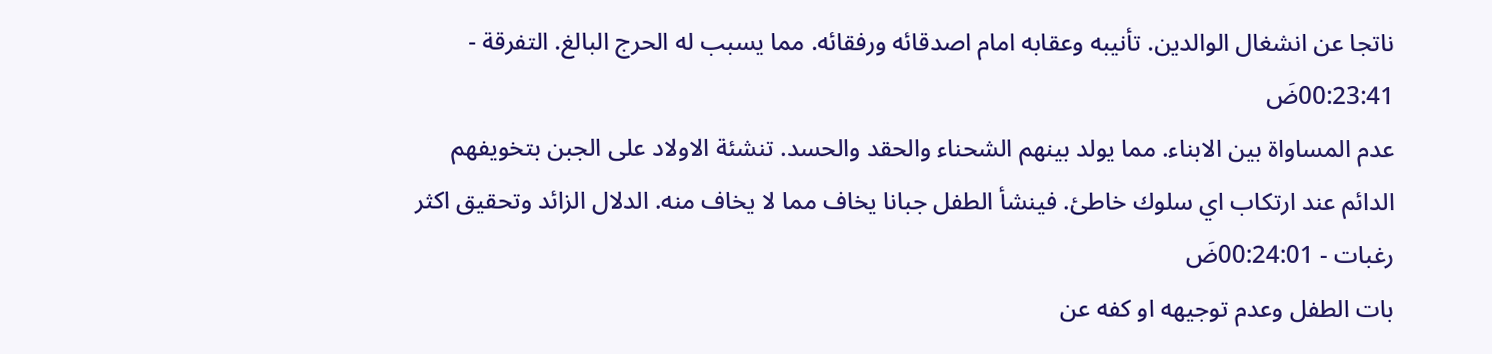ناتجا عن انشغال الوالدين. تأنيبه وعقابه امام اصدقائه ورفقائه. مما يسبب له الحرج البالغ. التفرقة - 00:23:41ضَ
عدم المساواة بين الابناء. مما يولد بينهم الشحناء والحقد والحسد. تنشئة الاولاد على الجبن بتخويفهم الدائم عند ارتكاب اي سلوك خاطئ. فينشأ الطفل جبانا يخاف مما لا يخاف منه. الدلال الزائد وتحقيق اكثر رغبات - 00:24:01ضَ
بات الطفل وعدم توجيهه او كفه عن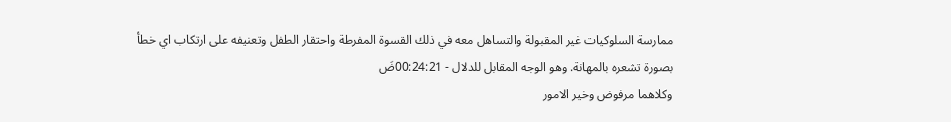ممارسة السلوكيات غير المقبولة والتساهل معه في ذلك القسوة المفرطة واحتقار الطفل وتعنيفه على ارتكاب اي خطأ بصورة تشعره بالمهانة. وهو الوجه المقابل للدلال - 00:24:21ضَ
وكلاهما مرفوض وخير الامور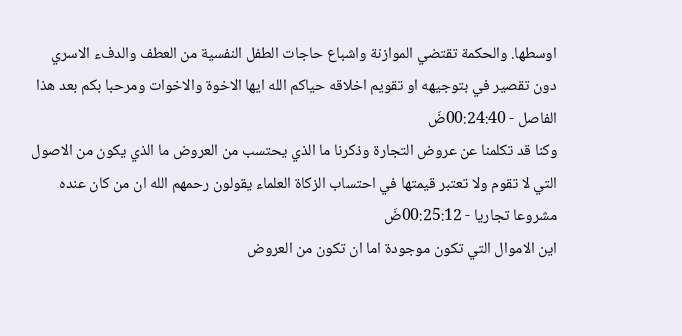اوسطها. والحكمة تقتضي الموازنة واشباع حاجات الطفل النفسية من العطف والدفء الاسري دون تقصير في بتوجيهه او تقويم اخلاقه حياكم الله ايها الاخوة والاخوات ومرحبا بكم بعد هذا الفاصل - 00:24:40ضَ
وكنا قد تكلمنا عن عروض التجارة وذكرنا ما الذي يحتسب من العروض ما الذي يكون من الاصول التي لا تقوم ولا تعتبر قيمتها في احتساب الزكاة العلماء يقولون رحمهم الله ان من كان عنده مشروعا تجاريا - 00:25:12ضَ
اين الاموال التي تكون موجودة اما ان تكون من العروض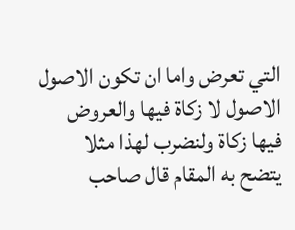التي تعرض واما ان تكون الاصول الاصول لا زكاة فيها والعروض فيها زكاة ولنضرب لهذا مثلا يتضح به المقام قال صاحب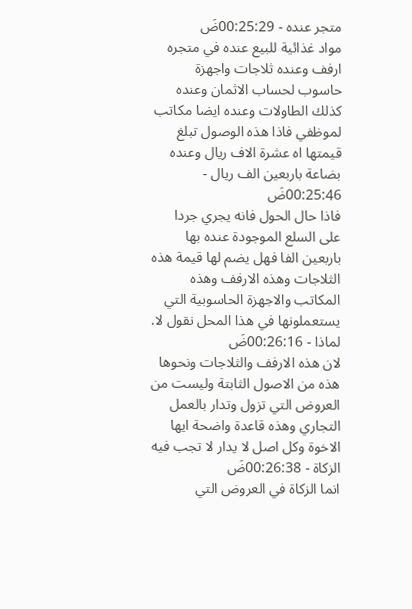متجر عنده - 00:25:29ضَ
مواد غذائية للبيع عنده في متجره ارفف وعنده ثلاجات واجهزة حاسوب لحساب الاثمان وعنده كذلك الطاولات وعنده ايضا مكاتب لموظفي فاذا هذه الوصول تبلغ قيمتها اه عشرة الاف ريال وعنده بضاعة باربعين الف ريال - 00:25:46ضَ
فاذا حال الحول فانه يجري جردا على السلع الموجودة عنده بها باربعين الفا فهل يضم لها قيمة هذه الثلاجات وهذه الارفف وهذه المكاتب والاجهزة الحاسوبية التي يستعملونها في هذا المحل نقول لا. لماذا - 00:26:16ضَ
لان هذه الارفف والثلاجات ونحوها هذه من الاصول الثابتة وليست من العروض التي تزول وتدار بالعمل التجاري وهذه قاعدة واضحة ايها الاخوة وكل اصل لا يدار لا تجب فيه الزكاة - 00:26:38ضَ
انما الزكاة في العروض التي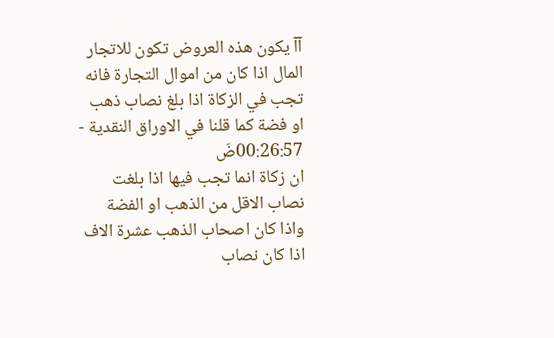آآ يكون هذه العروض تكون للاتجار المال اذا كان من اموال التجارة فانه تجب في الزكاة اذا بلغ نصاب ذهب او فضة كما قلنا في الاوراق النقدية - 00:26:57ضَ
ان زكاة انما تجب فيها اذا بلغت نصاب الاقل من الذهب او الفضة واذا كان اصحاب الذهب عشرة الاف اذا كان نصاب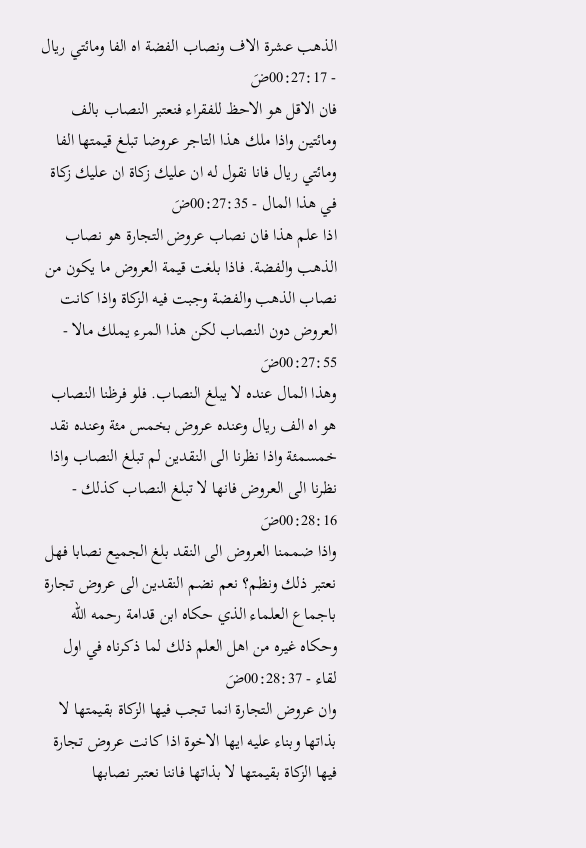الذهب عشرة الاف ونصاب الفضة اه الفا ومائتي ريال - 00:27:17ضَ
فان الاقل هو الاحظ للفقراء فنعتبر النصاب بالف ومائتين واذا ملك هذا التاجر عروضا تبلغ قيمتها الفا ومائتي ريال فانا نقول له ان عليك زكاة ان عليك زكاة في هذا المال - 00:27:35ضَ
اذا علم هذا فان نصاب عروض التجارة هو نصاب الذهب والفضة. فاذا بلغت قيمة العروض ما يكون من نصاب الذهب والفضة وجبت فيه الزكاة واذا كانت العروض دون النصاب لكن هذا المرء يملك مالا - 00:27:55ضَ
وهذا المال عنده لا يبلغ النصاب. فلو فرظنا النصاب هو اه الف ريال وعنده عروض بخمس مئة وعنده نقد خمسمئة واذا نظرنا الى النقدين لم تبلغ النصاب واذا نظرنا الى العروض فانها لا تبلغ النصاب كذلك - 00:28:16ضَ
واذا ضممنا العروض الى النقد بلغ الجميع نصابا فهل نعتبر ذلك ونظم؟ نعم نضم النقدين الى عروض تجارة باجماع العلماء الذي حكاه ابن قدامة رحمه الله وحكاه غيره من اهل العلم ذلك لما ذكرناه في اول لقاء - 00:28:37ضَ
وان عروض التجارة انما تجب فيها الزكاة بقيمتها لا بذاتها وبناء عليه ايها الاخوة اذا كانت عروض تجارة فيها الزكاة بقيمتها لا بذاتها فاننا نعتبر نصابها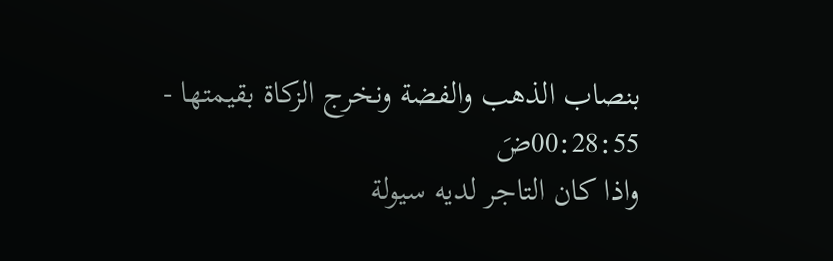بنصاب الذهب والفضة ونخرج الزكاة بقيمتها - 00:28:55ضَ
واذا كان التاجر لديه سيولة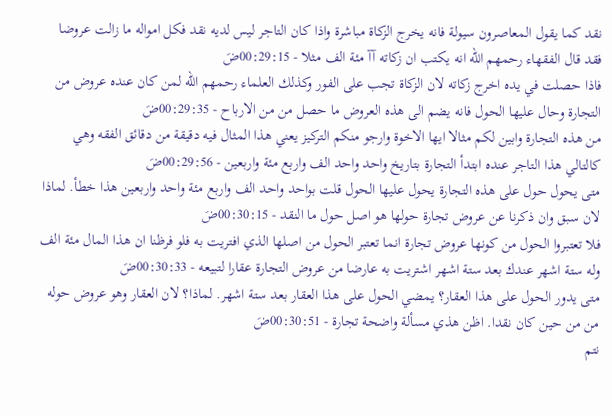نقد كما يقول المعاصرون سيولة فانه يخرج الزكاة مباشرة واذا كان التاجر ليس لديه نقد فكل امواله ما زالت عروضا فقد قال الفقهاء رحمهم الله انه يكتب ان زكاته آآ مئة الف مثلا - 00:29:15ضَ
فاذا حصلت في يده اخرج زكاته لان الزكاة تجب على الفور وكذلك العلماء رحمهم الله لمن كان عنده عروض من التجارة وحال عليها الحول فانه يضم الى هذه العروض ما حصل من من الارباح - 00:29:35ضَ
من هذه التجارة وابين لكم مثالا ايها الاخوة وارجو منكم التركيز يعني هذا المثال فيه دقيقة من دقائق الفقه وهي كالتالي هذا التاجر عنده ابتدأ التجارة بتاريخ واحد واحد الف واربع مئة واربعين - 00:29:56ضَ
متى يحول حول على هذه التجارة يحول عليها الحول قلت بواحد واحد الف واربع مئة واحد واربعين هذا خطأ. لماذا لان سبق وان ذكرنا عن عروض تجارة حولها هو اصل حول ما النقد - 00:30:15ضَ
فلا تعتبروا الحول من كونها عروض تجارة انما تعتبر الحول من اصلها الذي افتريت به فلو فرظنا ان هذا المال مئة الف وله ستة اشهر عندك بعد ستة اشهر اشتريت به عارضا من عروض التجارة عقارا لتبيعه - 00:30:33ضَ
متى يدور الحول على هذا العقار؟ يمضي الحول على هذا العقار بعد ستة اشهر. لماذا؟ لان العقار وهو عروض حوله من من حين كان نقدا. اظن هذي مسألة واضحة تجارة - 00:30:51ضَ
نتم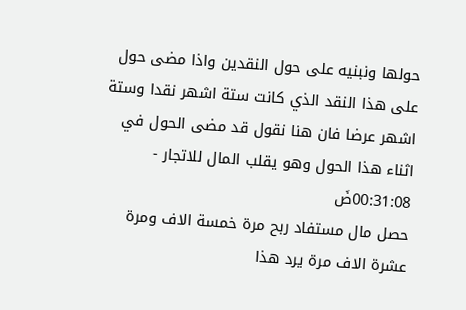حولها ونبنيه على حول النقدين واذا مضى حول على هذا النقد الذي كانت ستة اشهر نقدا وستة اشهر عرضا فان هنا نقول قد مضى الحول في اثناء هذا الحول وهو يقلب المال للاتجار - 00:31:08ضَ
حصل مال مستفاد ربح مرة خمسة الاف ومرة عشرة الاف مرة يرد هذا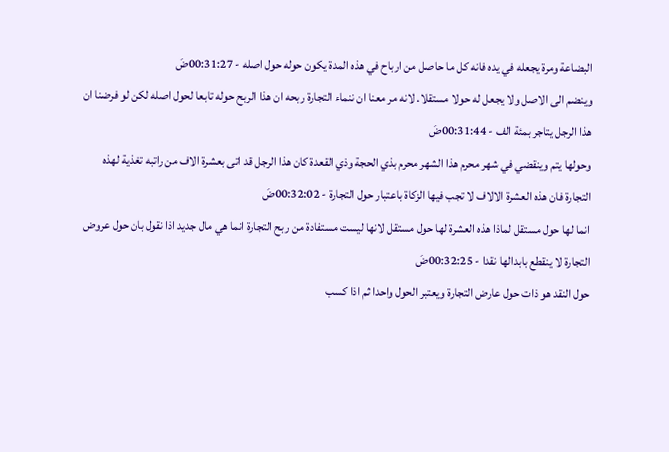البضاعة ومرة يجعله في يده فانه كل ما حاصل من ارباح في هذه المدة يكون حوله حول اصله - 00:31:27ضَ
وينضم الى الاصل ولا يجعل له حولا مستقلا. لانه مر معنا ان ننماء التجارة ربحه ان هذا الربح حوله تابعا لحول اصله لكن لو فرضنا ان هذا الرجل يتاجر بمئة الف - 00:31:44ضَ
وحولها يتم وينقضي في شهر محرم هذا الشهر محرم بذي الحجة وذي القعدة كان هذا الرجل قد اتى بعشرة الاف من راتبه تغذية لهذه التجارة فان هذه العشرة الالاف لا تجب فيها الزكاة باعتبار حول التجارة - 00:32:02ضَ
انما لها حول مستقل لماذا هذه العشرة لها حول مستقل لانها ليست مستفادة من ربح التجارة انما هي مال جديد اذا نقول بان حول عروض التجارة لا ينقطع بابدالها نقدا - 00:32:25ضَ
حول النقد هو ذات حول عارض التجارة ويعتبر الحول واحدا ثم اذا كسب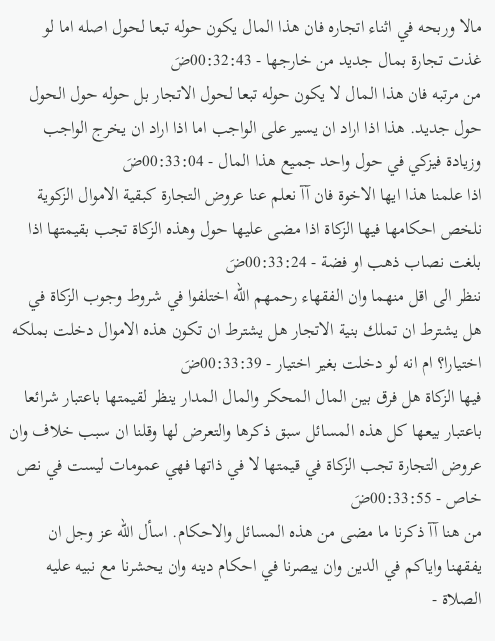مالا وربحه في اثناء اتجاره فان هذا المال يكون حوله تبعا لحول اصله اما لو غذت تجارة بمال جديد من خارجها - 00:32:43ضَ
من مرتبه فان هذا المال لا يكون حوله تبعا لحول الاتجار بل حوله حول الحول حول جديد. هذا اذا اراد ان يسير على الواجب اما اذا اراد ان يخرج الواجب وزيادة فيزكي في حول واحد جميع هذا المال - 00:33:04ضَ
اذا علمنا هذا ايها الاخوة فان آآ نعلم عنا عروض التجارة كبقية الاموال الزكوية نلخص احكامها فيها الزكاة اذا مضى عليها حول وهذه الزكاة تجب بقيمتها اذا بلغت نصاب ذهب او فضة - 00:33:24ضَ
ننظر الى اقل منهما وان الفقهاء رحمهم الله اختلفوا في شروط وجوب الزكاة في هل يشترط ان تملك بنية الاتجار هل يشترط ان تكون هذه الاموال دخلت بملكه اختيارا؟ ام انه لو دخلت بغير اختيار - 00:33:39ضَ
فيها الزكاة هل فرق بين المال المحكر والمال المدار ينظر لقيمتها باعتبار شرائعا باعتبار بيعها كل هذه المسائل سبق ذكرها والتعرض لها وقلنا ان سبب خلاف وان عروض التجارة تجب الزكاة في قيمتها لا في ذاتها فهي عمومات ليست في نص خاص - 00:33:55ضَ
من هنا آآ ذكرنا ما مضى من هذه المسائل والاحكام. اسأل الله عز وجل ان يفقهنا واياكم في الدين وان يبصرنا في احكام دينه وان يحشرنا مع نبيه عليه الصلاة -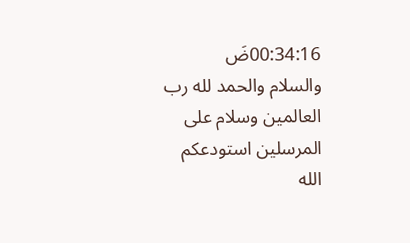00:34:16ضَ
والسلام والحمد لله رب العالمين وسلام على المرسلين استودعكم الله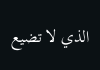الذي لا تضيع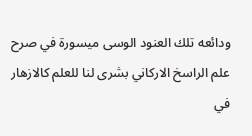ودائعه تلك العنود الوسى ميسورة في صرح علم الراسخ الاركاني بشرى لنا للعلم كالازهار في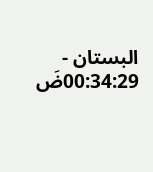البستان - 00:34:29ضَ